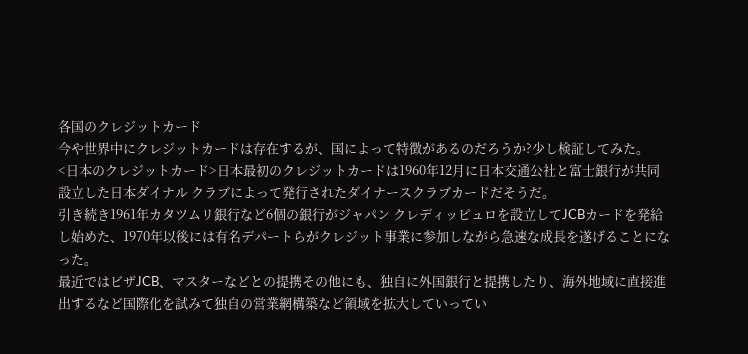各国のクレジットカード
今や世界中にクレジットカードは存在するが、国によって特徴があるのだろうか?少し検証してみた。
<日本のクレジットカード>日本最初のクレジットカードは1960年12月に日本交通公社と富士銀行が共同設立した日本ダイナル クラブによって発行されたダイナースクラブカードだそうだ。
引き続き1961年カタツムリ銀行など6個の銀行がジャパン クレディッピュロを設立してJCBカードを発給し始めた、1970年以後には有名デパートらがクレジット事業に参加しながら急速な成長を遂げることになった。
最近ではビザJCB、マスターなどとの提携その他にも、独自に外国銀行と提携したり、海外地域に直接進出するなど国際化を試みて独自の営業網構築など領域を拡大していってい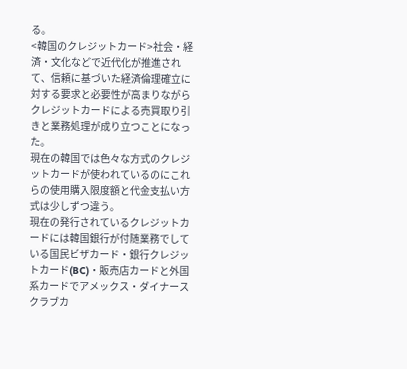る。
<韓国のクレジットカード>社会・経済・文化などで近代化が推進されて、信頼に基づいた経済倫理確立に対する要求と必要性が高まりながらクレジットカードによる売買取り引きと業務処理が成り立つことになった。
現在の韓国では色々な方式のクレジットカードが使われているのにこれらの使用購入限度額と代金支払い方式は少しずつ違う。
現在の発行されているクレジットカードには韓国銀行が付随業務でしている国民ビザカード・銀行クレジットカード(BC)・販売店カードと外国系カードでアメックス・ダイナースクラブカ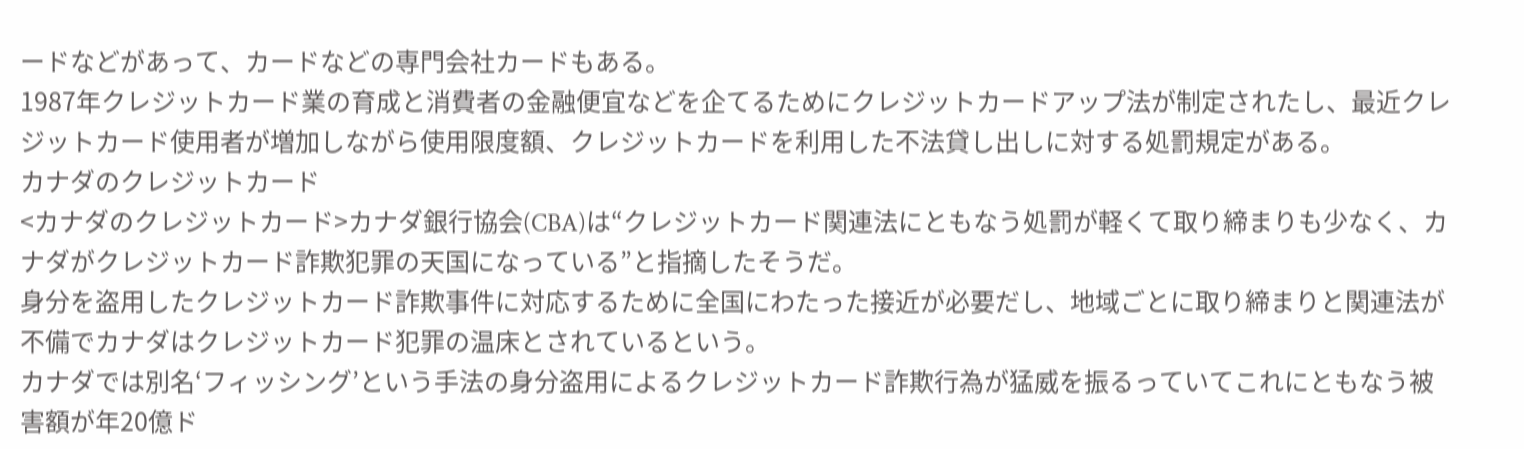ードなどがあって、カードなどの専門会社カードもある。
1987年クレジットカード業の育成と消費者の金融便宜などを企てるためにクレジットカードアップ法が制定されたし、最近クレジットカード使用者が増加しながら使用限度額、クレジットカードを利用した不法貸し出しに対する処罰規定がある。
カナダのクレジットカード
<カナダのクレジットカード>カナダ銀行協会(CBA)は“クレジットカード関連法にともなう処罰が軽くて取り締まりも少なく、カナダがクレジットカード詐欺犯罪の天国になっている”と指摘したそうだ。
身分を盗用したクレジットカード詐欺事件に対応するために全国にわたった接近が必要だし、地域ごとに取り締まりと関連法が不備でカナダはクレジットカード犯罪の温床とされているという。
カナダでは別名‘フィッシング’という手法の身分盗用によるクレジットカード詐欺行為が猛威を振るっていてこれにともなう被害額が年20億ド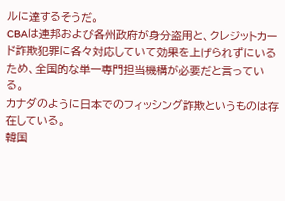ルに達するそうだ。
CBAは連邦および各州政府が身分盗用と、クレジットカード詐欺犯罪に各々対応していて効果を上げられずにいるため、全国的な単一専門担当機構が必要だと言っている。
カナダのように日本でのフィッシング詐欺というものは存在している。
韓国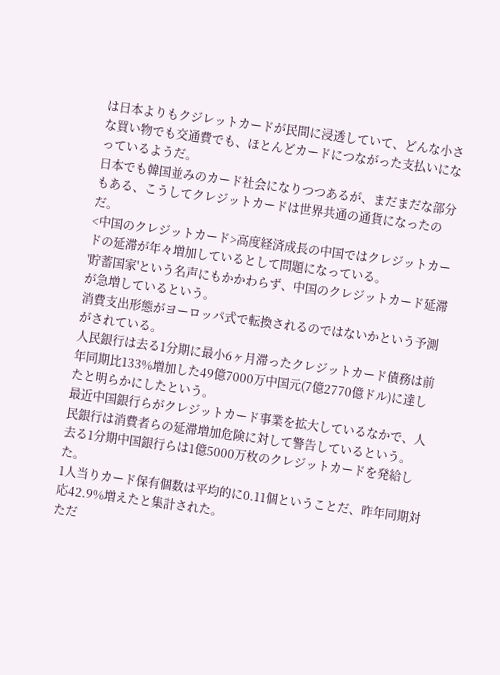は日本よりもクジレットカードが民間に浸透していて、どんな小さな買い物でも交通費でも、ほとんどカードにつながった支払いになっているようだ。
日本でも韓国並みのカード社会になりつつあるが、まだまだな部分もある、こうしてクレジットカードは世界共通の通貨になったのだ。
<中国のクレジットカード>高度経済成長の中国ではクレジットカードの延滞が年々増加しているとして問題になっている。
'貯蓄国家'という名声にもかかわらず、中国のクレジットカード延滞が急増しているという。
消費支出形態がヨーロッパ式で転換されるのではないかという予測がされている。
人民銀行は去る1分期に最小6ヶ月滞ったクレジットカード債務は前年同期比133%増加した49億7000万中国元(7億2770億ドル)に達したと明らかにしたという。
最近中国銀行らがクレジットカード事業を拡大しているなかで、人民銀行は消費者らの延滞増加危険に対して警告しているという。
去る1分期中国銀行らは1億5000万枚のクレジットカードを発給した。
1人当りカード保有個数は平均的に0.11個ということだ、昨年同期対応42.9%増えたと集計された。
ただ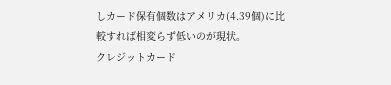しカード保有個数はアメリカ(4.39個)に比較すれば相変らず低いのが現状。
クレジットカード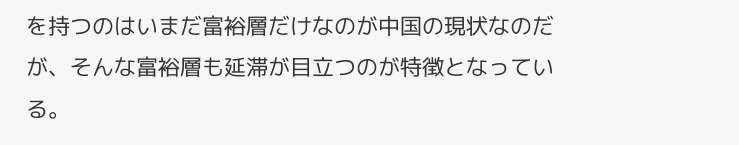を持つのはいまだ富裕層だけなのが中国の現状なのだが、そんな富裕層も延滞が目立つのが特徴となっている。